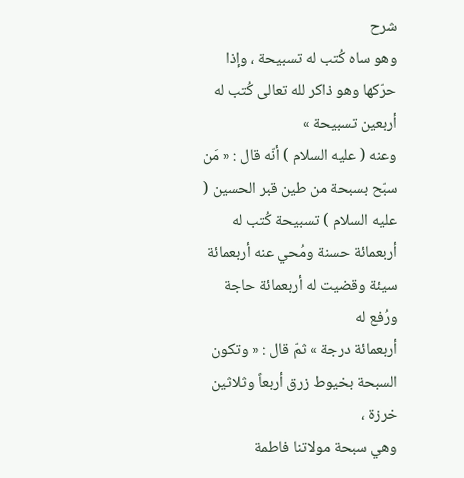شرح
وهو ساه كُتب له تسبيحة ، وإذا حرّكها وهو ذاكر لله تعالى كُتب له أربعين تسبيحة »
وعنه ( عليه السلام ) أنّه قال : « مَن سبّح بسبحة من طين قبر الحسين ( عليه السلام ) تسبيحة كُتب له
أربعمائة حسنة ومُحي عنه أربعمائة سيئة وقضيت له أربعمائة حاجة ورُفع له
أربعمائة درجة » ثمّ قال : « وتكون السبحة بخيوط زرق أربعاً وثلاثين خرزة ،
وهي سبحة مولاتنا فاطمة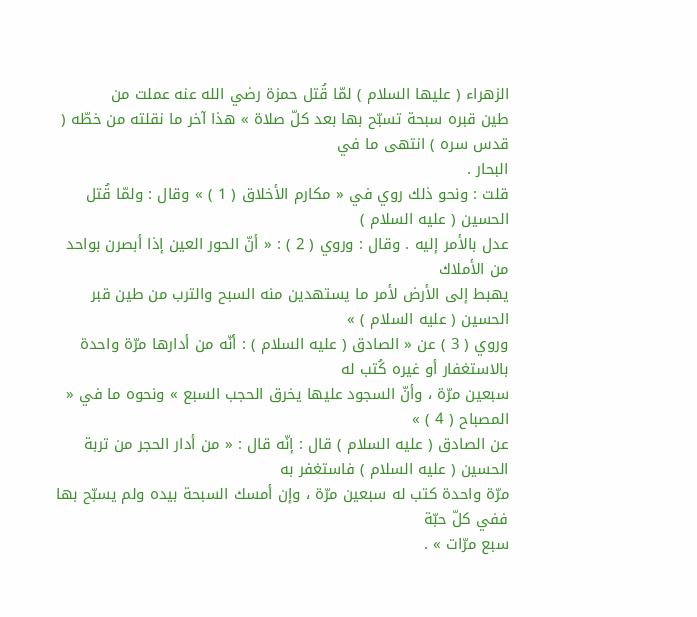الزهراء ( عليها السلام ) لمّا قُتل حمزة رضي الله عنه عملت من
طين قبره سبحة تسبّح بها بعد كلّ صلاة » هذا آخر ما نقلته من خطّه ( قدس سره ) انتهى ما في
البحار .
قلت : ونحو ذلك روي في « مكارم الأخلاق ( 1 ) » وقال : ولمّا قُتل الحسين ( عليه السلام )
عدل بالأمر إليه . وقال : وروي ( 2 ) : « أنّ الحور العين إذا أبصرن بواحد من الأملاك
يهبط إلى الأرض لأمر ما يستهدين منه السبح والترب من طين قبر الحسين ( عليه السلام ) »
وروي ( 3 ) عن « الصادق ( عليه السلام ) : أنّه من أدارها مرّة واحدة بالاستغفار أو غيره كُتب له
سبعين مرّة ، وأنّ السجود عليها يخرق الحجب السبع » ونحوه ما في « المصباح ( 4 ) »
عن الصادق ( عليه السلام ) قال : إنّه قال : « من أدار الحجر من تربة الحسين ( عليه السلام ) فاستغفر به
مرّة واحدة كتب له سبعين مرّة ، وإن أمسك السبحة بيده ولم يسبّح بها ففي كلّ حبّة
سبع مرّات » .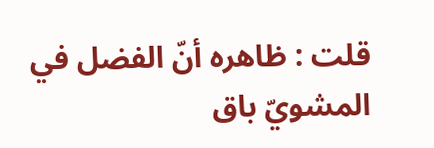قلت : ظاهره أنّ الفضل في المشويّ باق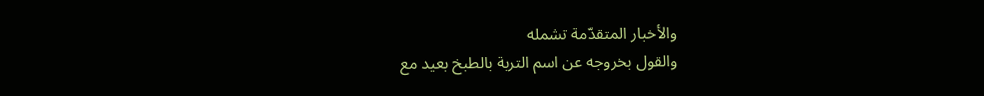والأخبار المتقدّمة تشمله
والقول بخروجه عن اسم التربة بالطبخ بعيد مع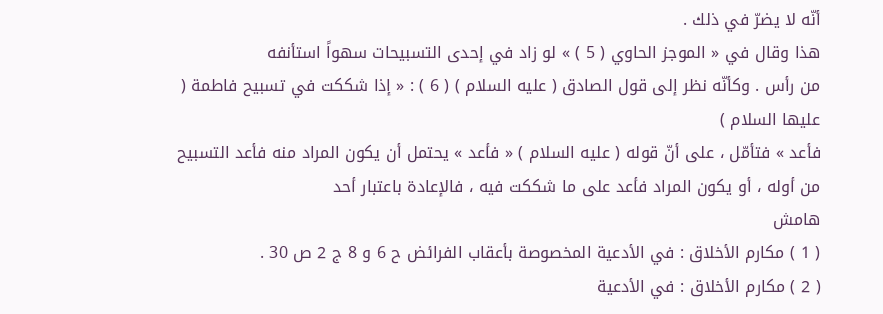أنّه لا يضرّ في ذلك .
هذا وقال في « الموجز الحاوي ( 5 ) » لو زاد في إحدى التسبيحات سهواً استأنفه
من رأس . وكأنّه نظر إلى قول الصادق ( عليه السلام ) ( 6 ) : « إذا شككت في تسبيح فاطمة ( عليها السلام )
فأعد » فتأمّل ، على أنّ قوله ( عليه السلام ) « فأعد » يحتمل أن يكون المراد منه فأعد التسبيح
من أوله ، أو يكون المراد فأعد على ما شككت فيه ، فالإعادة باعتبار أحد
هامش
( 1 ) مكارم الأخلاق : في الأدعية المخصوصة بأعقاب الفرائض ح 6 و 8 ج 2 ص 30 .
( 2 ) مكارم الأخلاق : في الأدعية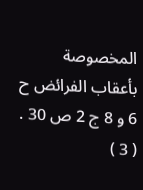المخصوصة بأعقاب الفرائض ح 6 و 8 ج 2 ص 30 .
( 3 )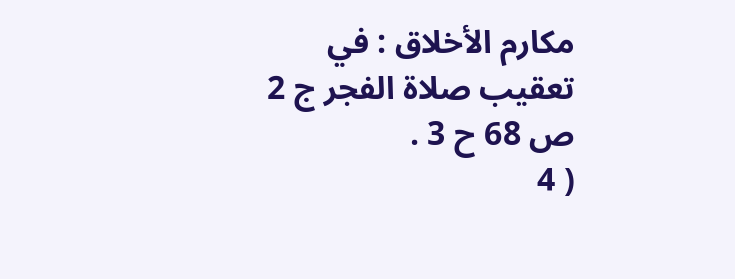مكارم الأخلاق : في تعقيب صلاة الفجر ج 2 ص 68 ح 3 .
( 4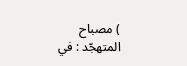) مصباح المتهجّد : في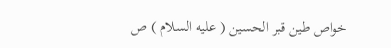خواص طين قبر الحسين ( عليه السلام ) ص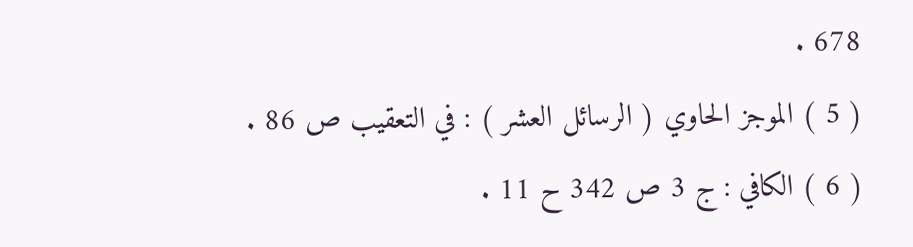678 .
( 5 ) الموجز الحاوي ( الرسائل العشر ) : في التعقيب ص 86 .
( 6 ) الكافي : ج 3 ص 342 ح 11 .